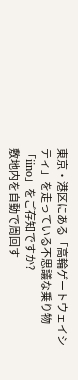東京・港区にある「高輪ゲートウェイシティ」を走っている不思議な乗り物「iino」をご存知ですか?
敷地内を自動で周回す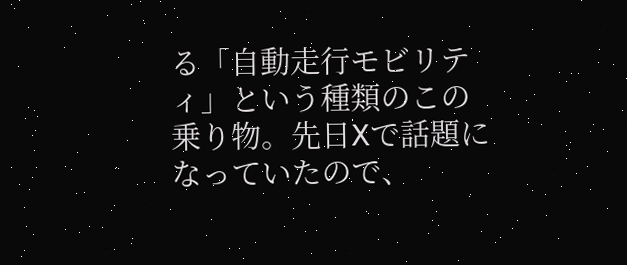る「自動走行モビリティ」という種類のこの乗り物。先日Xで話題になっていたので、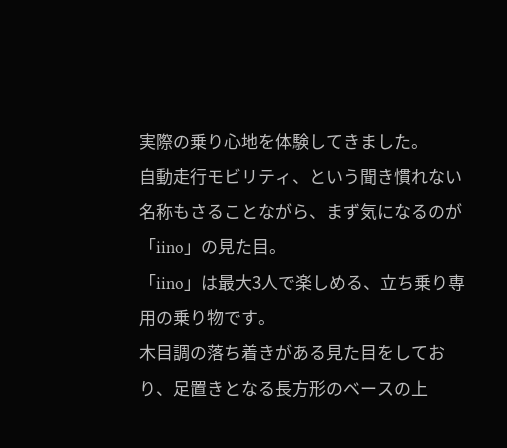実際の乗り心地を体験してきました。
自動走行モビリティ、という聞き慣れない名称もさることながら、まず気になるのが「iino」の見た目。
「iino」は最大3人で楽しめる、立ち乗り専用の乗り物です。
木目調の落ち着きがある見た目をしており、足置きとなる長方形のベースの上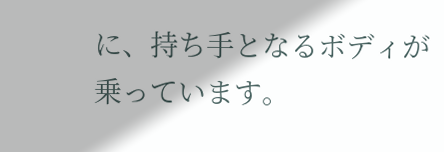に、持ち手となるボディが乗っています。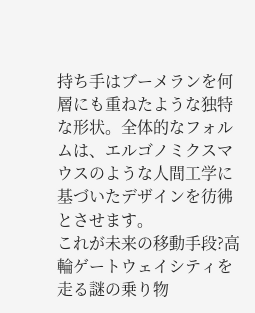持ち手はブーメランを何層にも重ねたような独特な形状。全体的なフォルムは、エルゴノミクスマウスのような人間工学に基づいたデザインを彷彿とさせます。
これが未来の移動手段?高輪ゲートウェイシティを走る謎の乗り物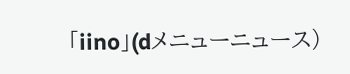「iino」(dメニューニュース)